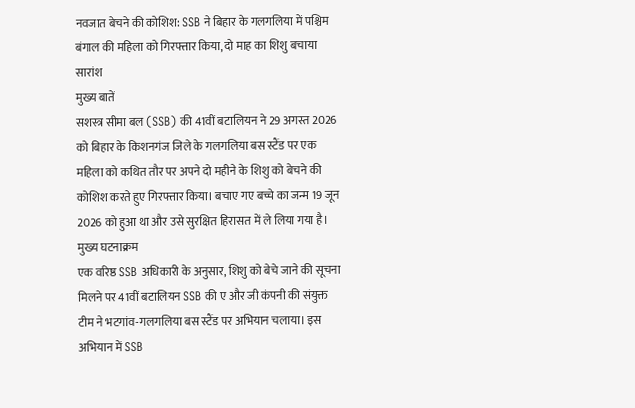नवजात बेचने की कोशिश: SSB ने बिहार के गलगलिया में पश्चिम बंगाल की महिला को गिरफ्तार किया, दो माह का शिशु बचाया
सारांश
मुख्य बातें
सशस्त्र सीमा बल (SSB) की 41वीं बटालियन ने 29 अगस्त 2026 को बिहार के किशनगंज जिले के गलगलिया बस स्टैंड पर एक महिला को कथित तौर पर अपने दो महीने के शिशु को बेचने की कोशिश करते हुए गिरफ्तार किया। बचाए गए बच्चे का जन्म 19 जून 2026 को हुआ था और उसे सुरक्षित हिरासत में ले लिया गया है।
मुख्य घटनाक्रम
एक वरिष्ठ SSB अधिकारी के अनुसार, शिशु को बेचे जाने की सूचना मिलने पर 41वीं बटालियन SSB की ए और जी कंपनी की संयुक्त टीम ने भटगांव-गलगलिया बस स्टैंड पर अभियान चलाया। इस अभियान में SSB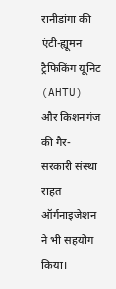रानीडांगा की एंटी-ह्यूमन ट्रैफिकिंग यूनिट (AHTU) और किशनगंज की गैर-सरकारी संस्था राहत ऑर्गनाइजेशन ने भी सहयोग किया।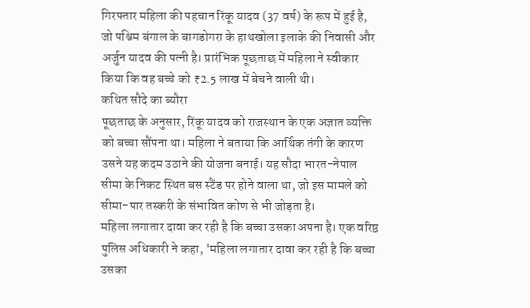गिरफ्तार महिला की पहचान रिंकू यादव (37 वर्ष) के रूप में हुई है, जो पश्चिम बंगाल के बागडोगरा के हाथखोला इलाके की निवासी और अर्जुन यादव की पत्नी है। प्रारंभिक पूछताछ में महिला ने स्वीकार किया कि वह बच्चे को ₹2.5 लाख में बेचने वाली थी।
कथित सौदे का ब्यौरा
पूछताछ के अनुसार, रिंकू यादव को राजस्थान के एक अज्ञात व्यक्ति को बच्चा सौंपना था। महिला ने बताया कि आर्थिक तंगी के कारण उसने यह कदम उठाने की योजना बनाई। यह सौदा भारत-नेपाल सीमा के निकट स्थित बस स्टैंड पर होने वाला था, जो इस मामले को सीमा-पार तस्करी के संभावित कोण से भी जोड़ता है।
महिला लगातार दावा कर रही है कि बच्चा उसका अपना है। एक वरिष्ठ पुलिस अधिकारी ने कहा, 'महिला लगातार दावा कर रही है कि बच्चा उसका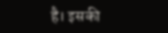है। इसकी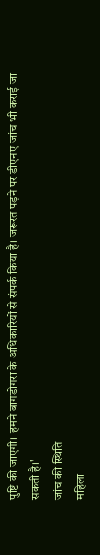पुष्टि की जाएगी। हमने बागडोगरा के अधिकारियों से संपर्क किया है। जरूरत पड़ने पर डीएनए जांच भी कराई जा सकती है।'
जांच की स्थिति
महिला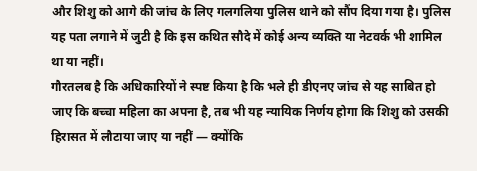और शिशु को आगे की जांच के लिए गलगलिया पुलिस थाने को सौंप दिया गया है। पुलिस यह पता लगाने में जुटी है कि इस कथित सौदे में कोई अन्य व्यक्ति या नेटवर्क भी शामिल था या नहीं।
गौरतलब है कि अधिकारियों ने स्पष्ट किया है कि भले ही डीएनए जांच से यह साबित हो जाए कि बच्चा महिला का अपना है, तब भी यह न्यायिक निर्णय होगा कि शिशु को उसकी हिरासत में लौटाया जाए या नहीं — क्योंकि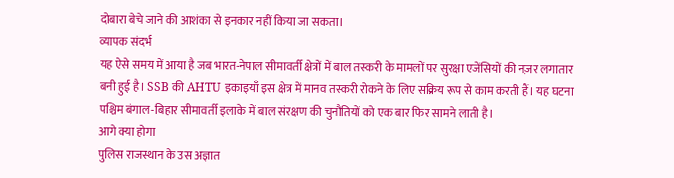दोबारा बेचे जाने की आशंका से इनकार नहीं किया जा सकता।
व्यापक संदर्भ
यह ऐसे समय में आया है जब भारत-नेपाल सीमावर्ती क्षेत्रों में बाल तस्करी के मामलों पर सुरक्षा एजेंसियों की नज़र लगातार बनी हुई है। SSB की AHTU इकाइयाँ इस क्षेत्र में मानव तस्करी रोकने के लिए सक्रिय रूप से काम करती हैं। यह घटना पश्चिम बंगाल-बिहार सीमावर्ती इलाके में बाल संरक्षण की चुनौतियों को एक बार फिर सामने लाती है।
आगे क्या होगा
पुलिस राजस्थान के उस अज्ञात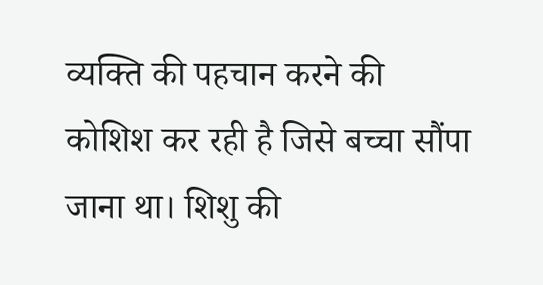व्यक्ति की पहचान करने की कोशिश कर रही है जिसे बच्चा सौंपा जाना था। शिशु की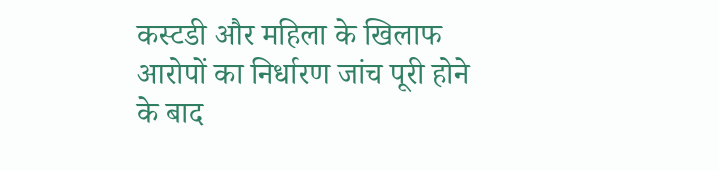कस्टडी और महिला के खिलाफ आरोपों का निर्धारण जांच पूरी होने के बाद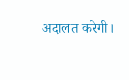अदालत करेगी।